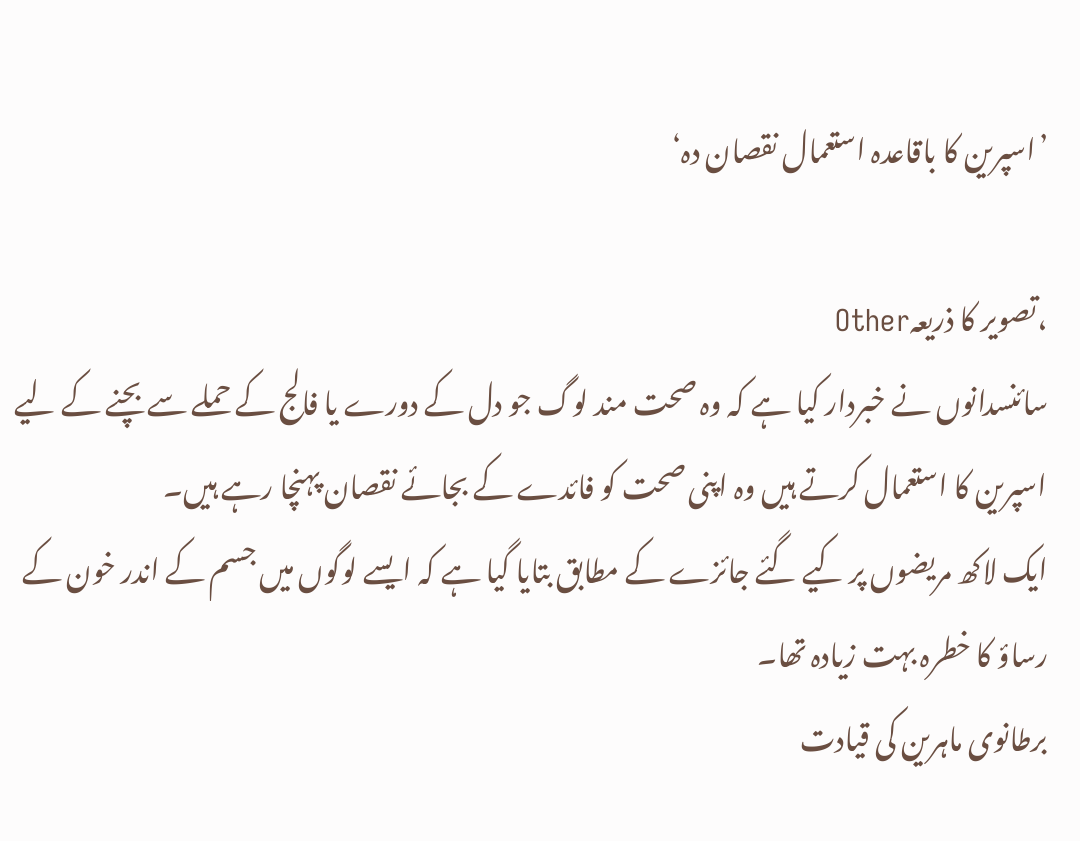’اسپرین کا باقاعدہ استعمال نقصان دہ‘

،تصویر کا ذریعہOther
سائنسدانوں نے خبردار کیا ہے کہ وہ صحت مند لوگ جو دل کے دورے یا فالج کے حملے سے بچنے کے لیے اسپرین کا استعمال کرتے ہیں وہ اپنی صحت کو فائدے کے بجائے نقصان پہنچا رہے ہیں۔
ایک لاکھ مریضوں پر کیے گئے جائزے کے مطابق بتایا گیا ہے کہ ایسے لوگوں میں جسم کے اندر خون کے رساؤ کا خطرہ بہت زیادہ تھا۔
برطانوی ماہرین کی قیادت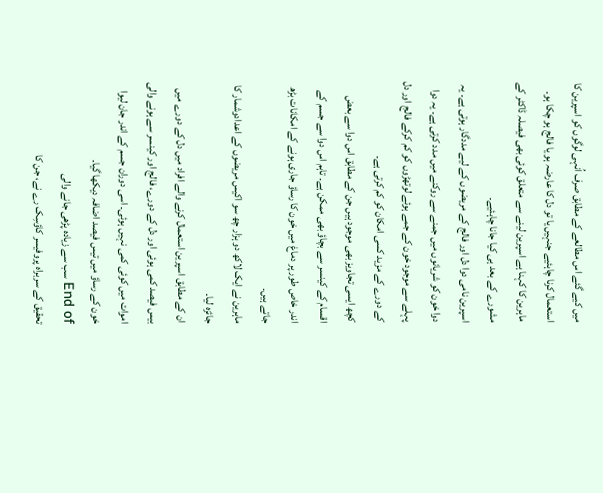میں کیے گئے اس مطالعے کے مطابق صرف اُنہی لوگوں کو اسپرین کا استعمال کرنا چاہئیے جنہیں یا تو دل کا عارضہ ہو یا فالج ہو چکا ہو۔
ماہرین کا کہنا ہے اسپرین لینے سے متعلق کوئی بھی فیصلہ ڈاکٹر کے مشورے کے بعد ہی کیا جانا چاہئیے۔
اسپرین نامی دوا دل اور فالج کے مریضوں کے لیے مددگار ہوتی ہے۔ یہ دوا خون کو شریانوں میں جمنے سے روکنے میں مدد کرتی ہے۔ یہ دوا پہلے سے موجود خون کے جمے ہوئے لوتھڑوں کو کم کرکے فالج اور دل کے دورے کے مزید کسی امکان کو کم کرتی ہے۔
کچھ ایسی تجاویز بھی موجود ہیں جن کے مطابق اس دوا سے بعض اقسام کے کینسر سے بچاؤ بھی ممکن ہے۔ تاہم اس دوا سے جسم کے اندر خاص طور پر دماغ میں خون کا رساؤ جاری ہونے کے امکانات بڑھ جاتے ہیں۔
ماہرین نے ایک لاکھ دو ہزار چھ سو اکیس مریضوں کے اعدادوشمار کا جائزہ لیا۔
ان کے مطابق اسپرین استعمال کرنے والے افراد میں دل کے دورے میں بیس فیصد کمی ہوئی اور دل کے دورے، فالج اور کینسر سے ہونے والی اموات میں کوئی کمی نہیں ہوئی۔ اسی دوران جسم کے اندر جان لیوا خون کے رساؤ میں تیس فیصد اضافہ دیکھا گیا۔
End of سب سے زیادہ پڑھی جانے والی
تحقیق کے سربراہ پروفیسر کاؤسِک رے نے، جن کا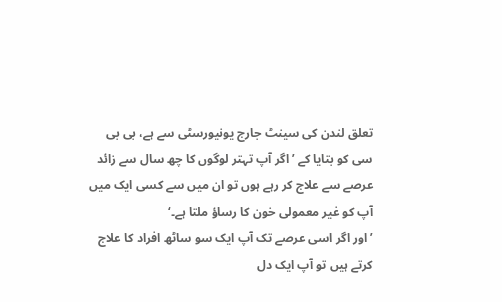تعلق لندن کی سینٹ جارج یونیورسٹی سے ہے، بی بی سی کو بتایا کے ’اگر آپ تہتر لوگوں کا چھ سال سے زائد عرصے سے علاج کر رہے ہوں تو ان میں سے کسی ایک میں آپ کو غیر معمولی خون کا رساؤ ملتا ہے۔‘
’ اور اگر اسی عرصے تک آپ ایک سو ساٹھ افراد کا علاج کرتے ہیں تو آپ ایک دل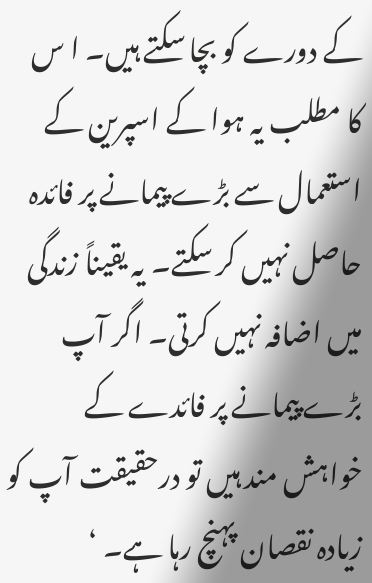کے دورے کو بچا سکتے ہیں۔ ا س کا مطلب یہ ہوا کے اسپرین کے استعمال سے بڑے پیمانے پر فائدہ حاصل نہیں کر سکتے۔ یہ یقیناً زندگی میں اضافہ نہیں کرتی۔ اگر آپ بڑے پیمانے پر فائدے کے خواہش مند ہیں تو درحقیقت آپ کو زیادہ نقصان پہنچ رہا ہے۔ ‘